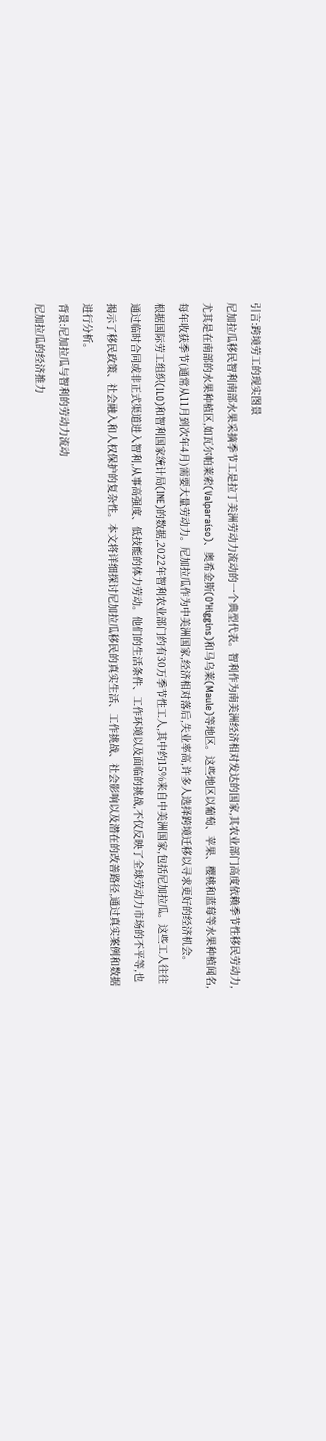引言:跨境劳工的现实图景
尼加拉瓜移民智利南部水果采摘季节工是拉丁美洲劳动力流动的一个典型代表。智利作为南美洲经济相对发达的国家,其农业部门高度依赖季节性移民劳动力,尤其是在南部的水果种植区,如瓦尔帕莱索(Valparaíso)、奥希金斯(O’Higgins)和马乌莱(Maule)等地区。这些地区以葡萄、苹果、樱桃和蓝莓等水果种植闻名,每年收获季节(通常从11月到次年4月)需要大量劳动力。尼加拉瓜作为中美洲国家,经济相对落后,失业率高,许多人选择跨境迁移以寻求更好的经济机会。
根据国际劳工组织(ILO)和智利国家统计局(INE)的数据,2022年智利农业部门约有30万季节性工人,其中约15%来自中美洲国家,包括尼加拉瓜。这些工人往往通过临时合同或非正式渠道进入智利,从事高强度、低技能的体力劳动。他们的生活条件、工作环境以及面临的挑战,不仅反映了全球劳动力市场的不平等,也揭示了移民政策、社会融入和人权保护的复杂性。本文将详细探讨尼加拉瓜移民的真实生活、工作挑战、社会影响以及潜在的改善路径,通过真实案例和数据进行分析。
背景:尼加拉瓜与智利的劳动力流动
尼加拉瓜的经济推力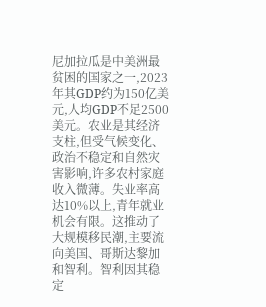尼加拉瓜是中美洲最贫困的国家之一,2023年其GDP约为150亿美元,人均GDP不足2500美元。农业是其经济支柱,但受气候变化、政治不稳定和自然灾害影响,许多农村家庭收入微薄。失业率高达10%以上,青年就业机会有限。这推动了大规模移民潮,主要流向美国、哥斯达黎加和智利。智利因其稳定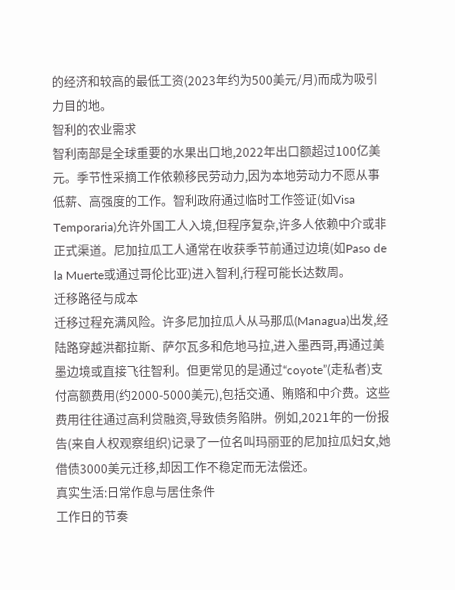的经济和较高的最低工资(2023年约为500美元/月)而成为吸引力目的地。
智利的农业需求
智利南部是全球重要的水果出口地,2022年出口额超过100亿美元。季节性采摘工作依赖移民劳动力,因为本地劳动力不愿从事低薪、高强度的工作。智利政府通过临时工作签证(如Visa Temporaria)允许外国工人入境,但程序复杂,许多人依赖中介或非正式渠道。尼加拉瓜工人通常在收获季节前通过边境(如Paso de la Muerte或通过哥伦比亚)进入智利,行程可能长达数周。
迁移路径与成本
迁移过程充满风险。许多尼加拉瓜人从马那瓜(Managua)出发,经陆路穿越洪都拉斯、萨尔瓦多和危地马拉,进入墨西哥,再通过美墨边境或直接飞往智利。但更常见的是通过“coyote”(走私者)支付高额费用(约2000-5000美元),包括交通、贿赂和中介费。这些费用往往通过高利贷融资,导致债务陷阱。例如,2021年的一份报告(来自人权观察组织)记录了一位名叫玛丽亚的尼加拉瓜妇女,她借债3000美元迁移,却因工作不稳定而无法偿还。
真实生活:日常作息与居住条件
工作日的节奏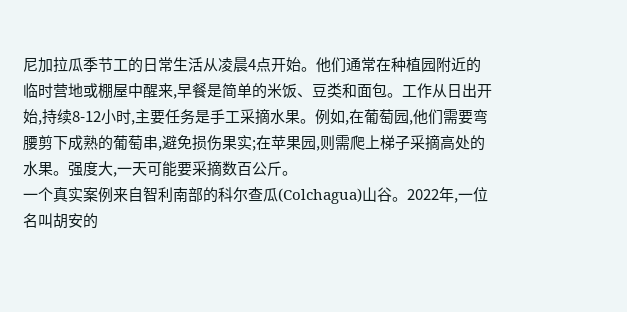尼加拉瓜季节工的日常生活从凌晨4点开始。他们通常在种植园附近的临时营地或棚屋中醒来,早餐是简单的米饭、豆类和面包。工作从日出开始,持续8-12小时,主要任务是手工采摘水果。例如,在葡萄园,他们需要弯腰剪下成熟的葡萄串,避免损伤果实;在苹果园,则需爬上梯子采摘高处的水果。强度大,一天可能要采摘数百公斤。
一个真实案例来自智利南部的科尔查瓜(Colchagua)山谷。2022年,一位名叫胡安的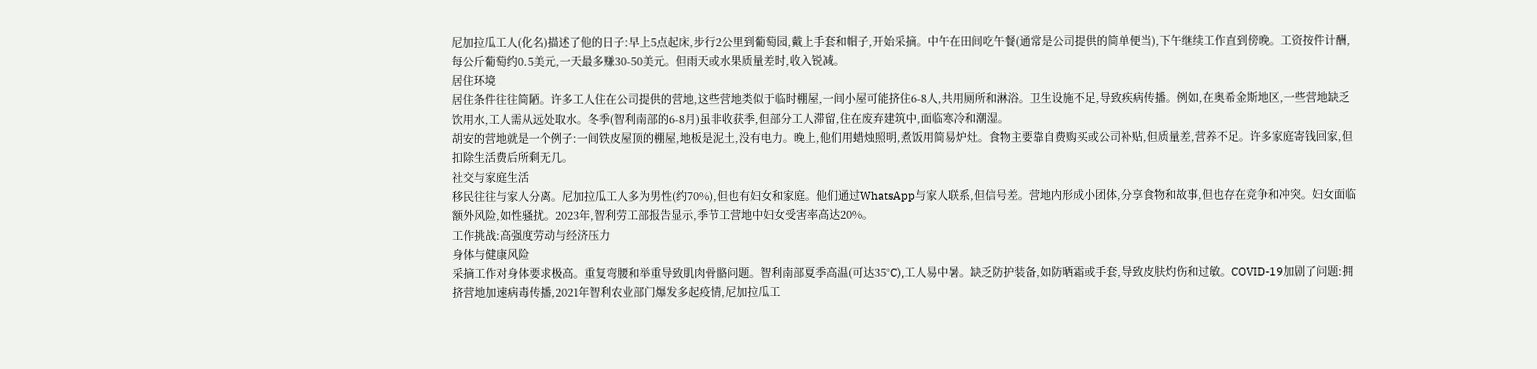尼加拉瓜工人(化名)描述了他的日子:早上5点起床,步行2公里到葡萄园,戴上手套和帽子,开始采摘。中午在田间吃午餐(通常是公司提供的简单便当),下午继续工作直到傍晚。工资按件计酬,每公斤葡萄约0.5美元,一天最多赚30-50美元。但雨天或水果质量差时,收入锐减。
居住环境
居住条件往往简陋。许多工人住在公司提供的营地,这些营地类似于临时棚屋,一间小屋可能挤住6-8人,共用厕所和淋浴。卫生设施不足,导致疾病传播。例如,在奥希金斯地区,一些营地缺乏饮用水,工人需从远处取水。冬季(智利南部的6-8月)虽非收获季,但部分工人滞留,住在废弃建筑中,面临寒冷和潮湿。
胡安的营地就是一个例子:一间铁皮屋顶的棚屋,地板是泥土,没有电力。晚上,他们用蜡烛照明,煮饭用简易炉灶。食物主要靠自费购买或公司补贴,但质量差,营养不足。许多家庭寄钱回家,但扣除生活费后所剩无几。
社交与家庭生活
移民往往与家人分离。尼加拉瓜工人多为男性(约70%),但也有妇女和家庭。他们通过WhatsApp与家人联系,但信号差。营地内形成小团体,分享食物和故事,但也存在竞争和冲突。妇女面临额外风险,如性骚扰。2023年,智利劳工部报告显示,季节工营地中妇女受害率高达20%。
工作挑战:高强度劳动与经济压力
身体与健康风险
采摘工作对身体要求极高。重复弯腰和举重导致肌肉骨骼问题。智利南部夏季高温(可达35°C),工人易中暑。缺乏防护装备,如防晒霜或手套,导致皮肤灼伤和过敏。COVID-19加剧了问题:拥挤营地加速病毒传播,2021年智利农业部门爆发多起疫情,尼加拉瓜工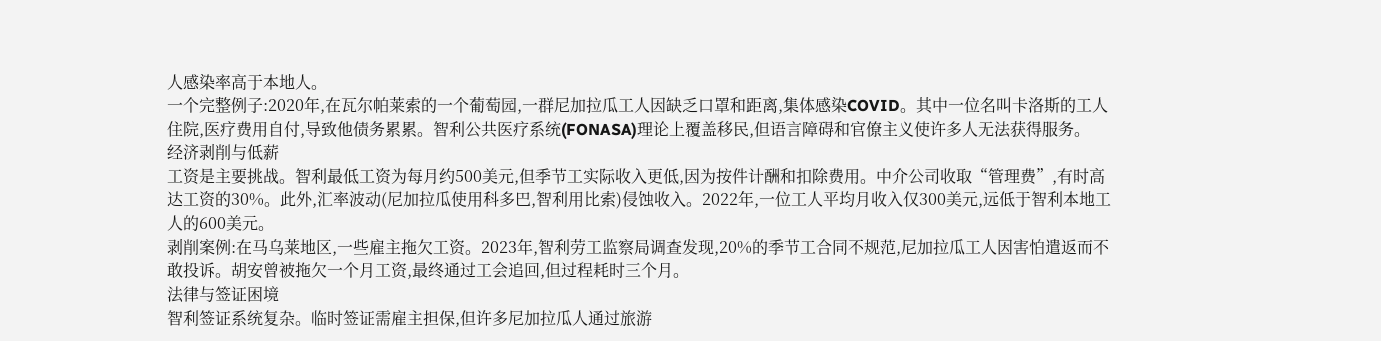人感染率高于本地人。
一个完整例子:2020年,在瓦尔帕莱索的一个葡萄园,一群尼加拉瓜工人因缺乏口罩和距离,集体感染COVID。其中一位名叫卡洛斯的工人住院,医疗费用自付,导致他债务累累。智利公共医疗系统(FONASA)理论上覆盖移民,但语言障碍和官僚主义使许多人无法获得服务。
经济剥削与低薪
工资是主要挑战。智利最低工资为每月约500美元,但季节工实际收入更低,因为按件计酬和扣除费用。中介公司收取“管理费”,有时高达工资的30%。此外,汇率波动(尼加拉瓜使用科多巴,智利用比索)侵蚀收入。2022年,一位工人平均月收入仅300美元,远低于智利本地工人的600美元。
剥削案例:在马乌莱地区,一些雇主拖欠工资。2023年,智利劳工监察局调查发现,20%的季节工合同不规范,尼加拉瓜工人因害怕遣返而不敢投诉。胡安曾被拖欠一个月工资,最终通过工会追回,但过程耗时三个月。
法律与签证困境
智利签证系统复杂。临时签证需雇主担保,但许多尼加拉瓜人通过旅游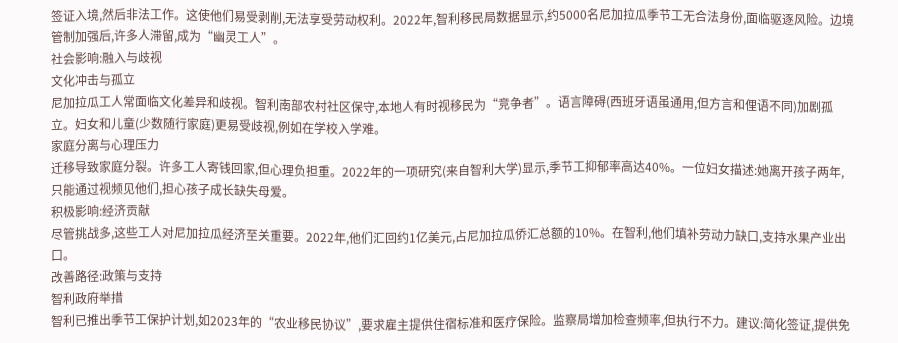签证入境,然后非法工作。这使他们易受剥削,无法享受劳动权利。2022年,智利移民局数据显示,约5000名尼加拉瓜季节工无合法身份,面临驱逐风险。边境管制加强后,许多人滞留,成为“幽灵工人”。
社会影响:融入与歧视
文化冲击与孤立
尼加拉瓜工人常面临文化差异和歧视。智利南部农村社区保守,本地人有时视移民为“竞争者”。语言障碍(西班牙语虽通用,但方言和俚语不同)加剧孤立。妇女和儿童(少数随行家庭)更易受歧视,例如在学校入学难。
家庭分离与心理压力
迁移导致家庭分裂。许多工人寄钱回家,但心理负担重。2022年的一项研究(来自智利大学)显示,季节工抑郁率高达40%。一位妇女描述:她离开孩子两年,只能通过视频见他们,担心孩子成长缺失母爱。
积极影响:经济贡献
尽管挑战多,这些工人对尼加拉瓜经济至关重要。2022年,他们汇回约1亿美元,占尼加拉瓜侨汇总额的10%。在智利,他们填补劳动力缺口,支持水果产业出口。
改善路径:政策与支持
智利政府举措
智利已推出季节工保护计划,如2023年的“农业移民协议”,要求雇主提供住宿标准和医疗保险。监察局增加检查频率,但执行不力。建议:简化签证,提供免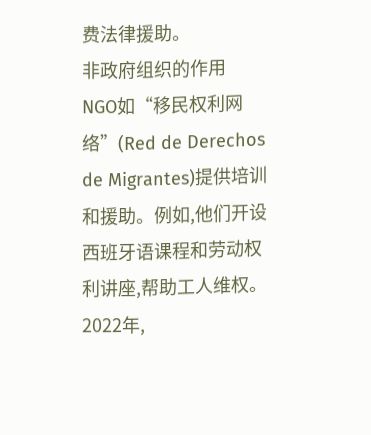费法律援助。
非政府组织的作用
NGO如“移民权利网络”(Red de Derechos de Migrantes)提供培训和援助。例如,他们开设西班牙语课程和劳动权利讲座,帮助工人维权。2022年,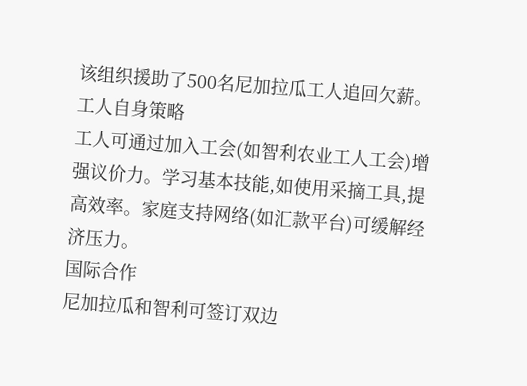该组织援助了500名尼加拉瓜工人追回欠薪。
工人自身策略
工人可通过加入工会(如智利农业工人工会)增强议价力。学习基本技能,如使用采摘工具,提高效率。家庭支持网络(如汇款平台)可缓解经济压力。
国际合作
尼加拉瓜和智利可签订双边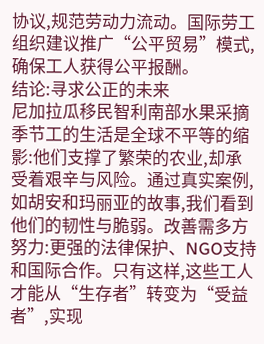协议,规范劳动力流动。国际劳工组织建议推广“公平贸易”模式,确保工人获得公平报酬。
结论:寻求公正的未来
尼加拉瓜移民智利南部水果采摘季节工的生活是全球不平等的缩影:他们支撑了繁荣的农业,却承受着艰辛与风险。通过真实案例,如胡安和玛丽亚的故事,我们看到他们的韧性与脆弱。改善需多方努力:更强的法律保护、NGO支持和国际合作。只有这样,这些工人才能从“生存者”转变为“受益者”,实现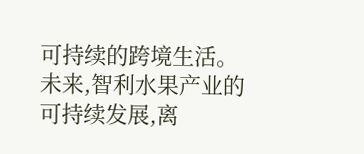可持续的跨境生活。未来,智利水果产业的可持续发展,离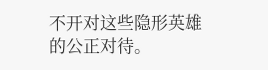不开对这些隐形英雄的公正对待。